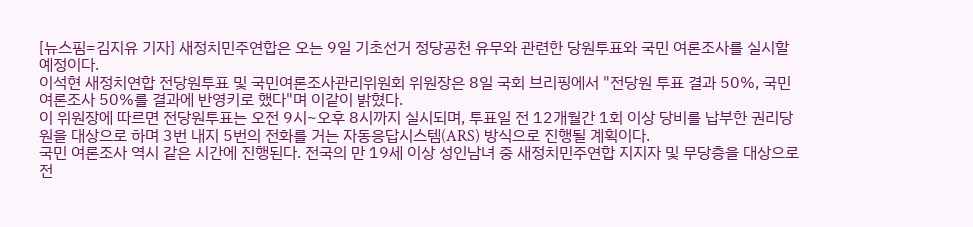[뉴스핌=김지유 기자] 새정치민주연합은 오는 9일 기초선거 정당공천 유무와 관련한 당원투표와 국민 여론조사를 실시할 예정이다.
이석현 새정치연합 전당원투표 및 국민여론조사관리위원회 위원장은 8일 국회 브리핑에서 "전당원 투표 결과 50%, 국민 여론조사 50%를 결과에 반영키로 했다"며 이같이 밝혔다.
이 위원장에 따르면 전당원투표는 오전 9시~오후 8시까지 실시되며, 투표일 전 12개월간 1회 이상 당비를 납부한 권리당원을 대상으로 하며 3번 내지 5번의 전화를 거는 자동응답시스템(ARS) 방식으로 진행될 계획이다.
국민 여론조사 역시 같은 시간에 진행된다. 전국의 만 19세 이상 성인남녀 중 새정치민주연합 지지자 및 무당층을 대상으로 전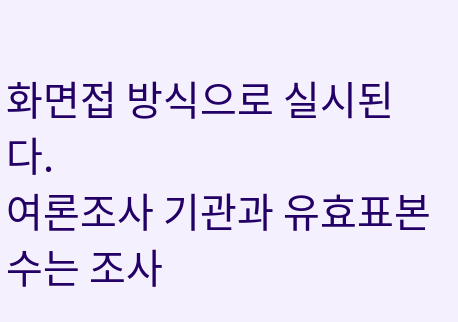화면접 방식으로 실시된다.
여론조사 기관과 유효표본 수는 조사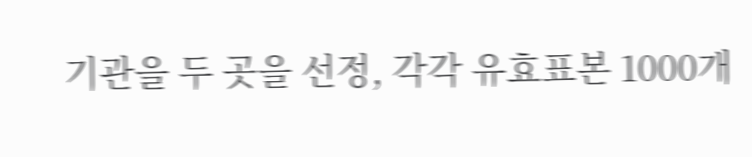기관을 두 곳을 선정, 각각 유효표본 1000개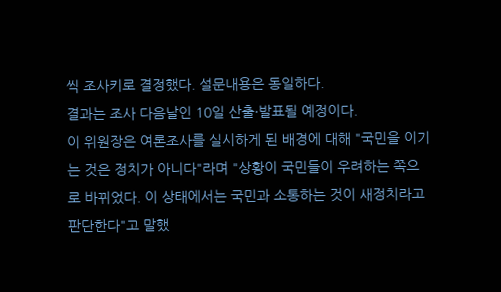씩 조사키로 결정했다. 설문내용은 동일하다.
결과는 조사 다음날인 10일 산출·발표될 예정이다.
이 위원장은 여론조사를 실시하게 된 배경에 대해 "국민을 이기는 것은 정치가 아니다"라며 "상황이 국민들이 우려하는 쪽으로 바뀌었다. 이 상태에서는 국민과 소통하는 것이 새정치라고 판단한다"고 말했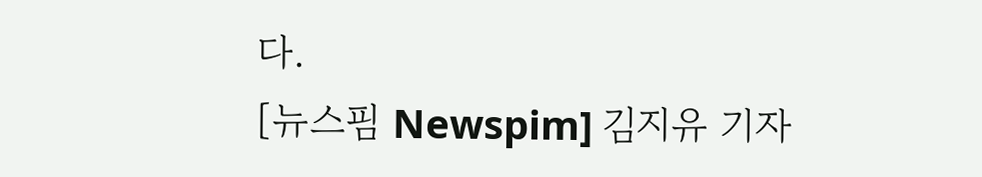다.
[뉴스핌 Newspim] 김지유 기자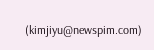(kimjiyu@newspim.com)